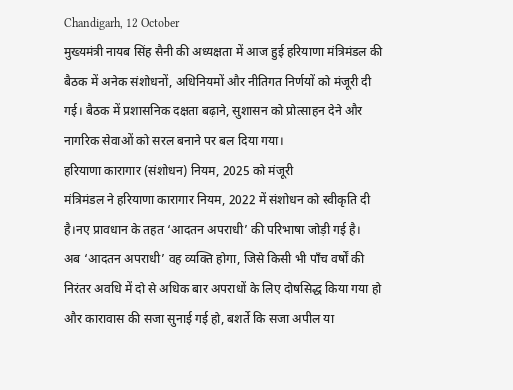Chandigarh, 12 October
मुख्यमंत्री नायब सिंह सैनी की अध्यक्षता में आज हुई हरियाणा मंत्रिमंडल की बैठक में अनेक संशोधनों, अधिनियमों और नीतिगत निर्णयों को मंजूरी दी गई। बैठक में प्रशासनिक दक्षता बढ़ाने, सुशासन को प्रोत्साहन देने और नागरिक सेवाओं को सरल बनाने पर बल दिया गया।
हरियाणा कारागार (संशोधन) नियम, 2025 को मंजूरी
मंत्रिमंडल ने हरियाणा कारागार नियम, 2022 में संशोधन को स्वीकृति दी है।नए प्रावधान के तहत ‘आदतन अपराधी’ की परिभाषा जोड़ी गई है।
अब ‘आदतन अपराधी’ वह व्यक्ति होगा, जिसे किसी भी पाँच वर्षों की निरंतर अवधि में दो से अधिक बार अपराधों के लिए दोषसिद्ध किया गया हो और कारावास की सजा सुनाई गई हो, बशर्ते कि सजा अपील या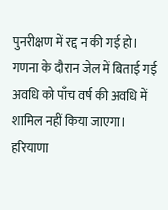पुनरीक्षण में रद्द न की गई हो।
गणना के दौरान जेल में बिताई गई अवधि को पाँच वर्ष की अवधि में शामिल नहीं किया जाएगा।
हरियाणा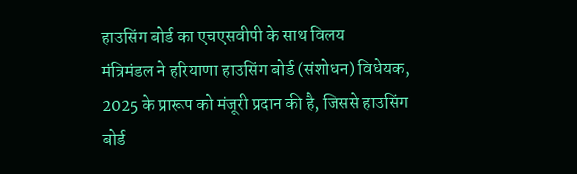हाउसिंग बोर्ड का एचएसवीपी के साथ विलय
मंत्रिमंडल ने हरियाणा हाउसिंग बोर्ड (संशोधन) विधेयक, 2025 के प्रारूप को मंजूरी प्रदान की है, जिससे हाउसिंग बोर्ड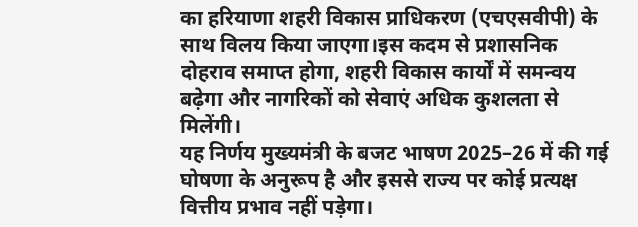का हरियाणा शहरी विकास प्राधिकरण (एचएसवीपी) के साथ विलय किया जाएगा।इस कदम से प्रशासनिक दोहराव समाप्त होगा, शहरी विकास कार्यों में समन्वय बढ़ेगा और नागरिकों को सेवाएं अधिक कुशलता से मिलेंगी।
यह निर्णय मुख्यमंत्री के बजट भाषण 2025–26 में की गई घोषणा के अनुरूप है और इससे राज्य पर कोई प्रत्यक्ष वित्तीय प्रभाव नहीं पड़ेगा।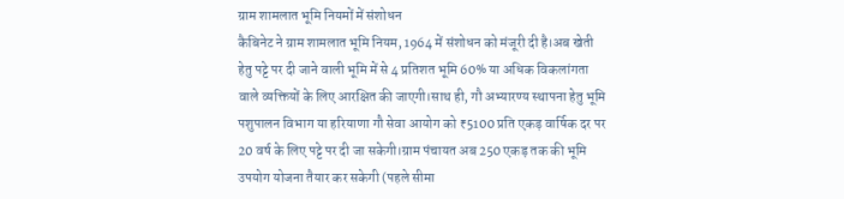ग्राम शामलात भूमि नियमों में संशोधन
कैबिनेट ने ग्राम शामलात भूमि नियम, 1964 में संशोधन को मंजूरी दी है।अब खेती हेतु पट्टे पर दी जाने वाली भूमि में से 4 प्रतिशत भूमि 60% या अधिक विकलांगता वाले व्यक्तियों के लिए आरक्षित की जाएगी।साथ ही, गौ अभ्यारण्य स्थापना हेतु भूमि पशुपालन विभाग या हरियाणा गौ सेवा आयोग को ₹5100 प्रति एकड़ वार्षिक दर पर 20 वर्ष के लिए पट्टे पर दी जा सकेगी।ग्राम पंचायत अब 250 एकड़ तक की भूमि उपयोग योजना तैयार कर सकेगी (पहले सीमा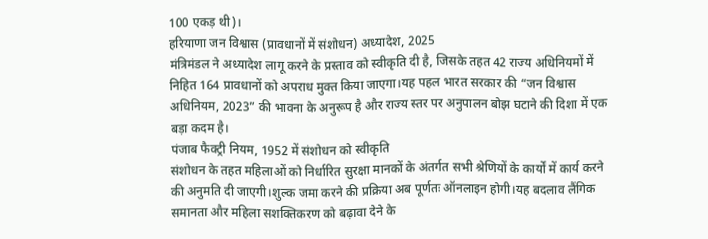100 एकड़ थी)।
हरियाणा जन विश्वास (प्रावधानों में संशोधन) अध्यादेश, 2025
मंत्रिमंडल ने अध्यादेश लागू करने के प्रस्ताव को स्वीकृति दी है, जिसके तहत 42 राज्य अधिनियमों में निहित 164 प्रावधानों को अपराध मुक्त किया जाएगा।यह पहल भारत सरकार की “जन विश्वास अधिनियम, 2023” की भावना के अनुरूप है और राज्य स्तर पर अनुपालन बोझ घटाने की दिशा में एक बड़ा कदम है।
पंजाब फैक्ट्री नियम, 1952 में संशोधन को स्वीकृति
संशोधन के तहत महिलाओं को निर्धारित सुरक्षा मानकों के अंतर्गत सभी श्रेणियों के कार्यों में कार्य करने की अनुमति दी जाएगी।शुल्क जमा करने की प्रक्रिया अब पूर्णतः ऑनलाइन होगी।यह बदलाव लैंगिक समानता और महिला सशक्तिकरण को बढ़ावा देने के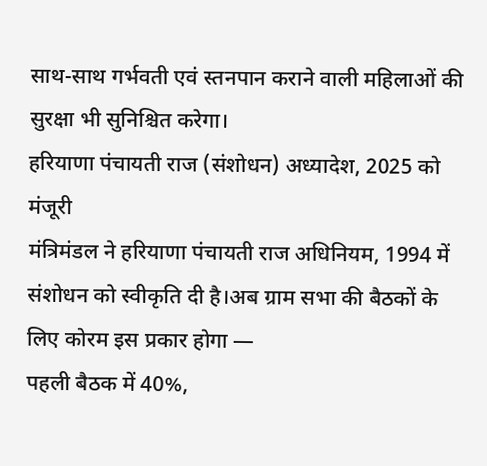साथ-साथ गर्भवती एवं स्तनपान कराने वाली महिलाओं की सुरक्षा भी सुनिश्चित करेगा।
हरियाणा पंचायती राज (संशोधन) अध्यादेश, 2025 को मंजूरी
मंत्रिमंडल ने हरियाणा पंचायती राज अधिनियम, 1994 में संशोधन को स्वीकृति दी है।अब ग्राम सभा की बैठकों के लिए कोरम इस प्रकार होगा —
पहली बैठक में 40%,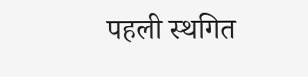पहली स्थगित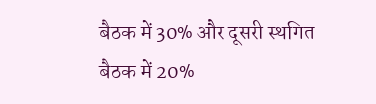बैठक में 30% और दूसरी स्थगित बैठक में 20%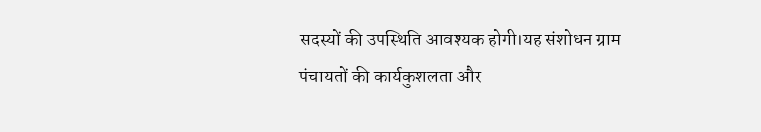सदस्यों की उपस्थिति आवश्यक होगी।यह संशोधन ग्राम पंचायतों की कार्यकुशलता और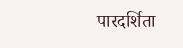पारदर्शिता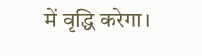में वृद्धि करेगा।